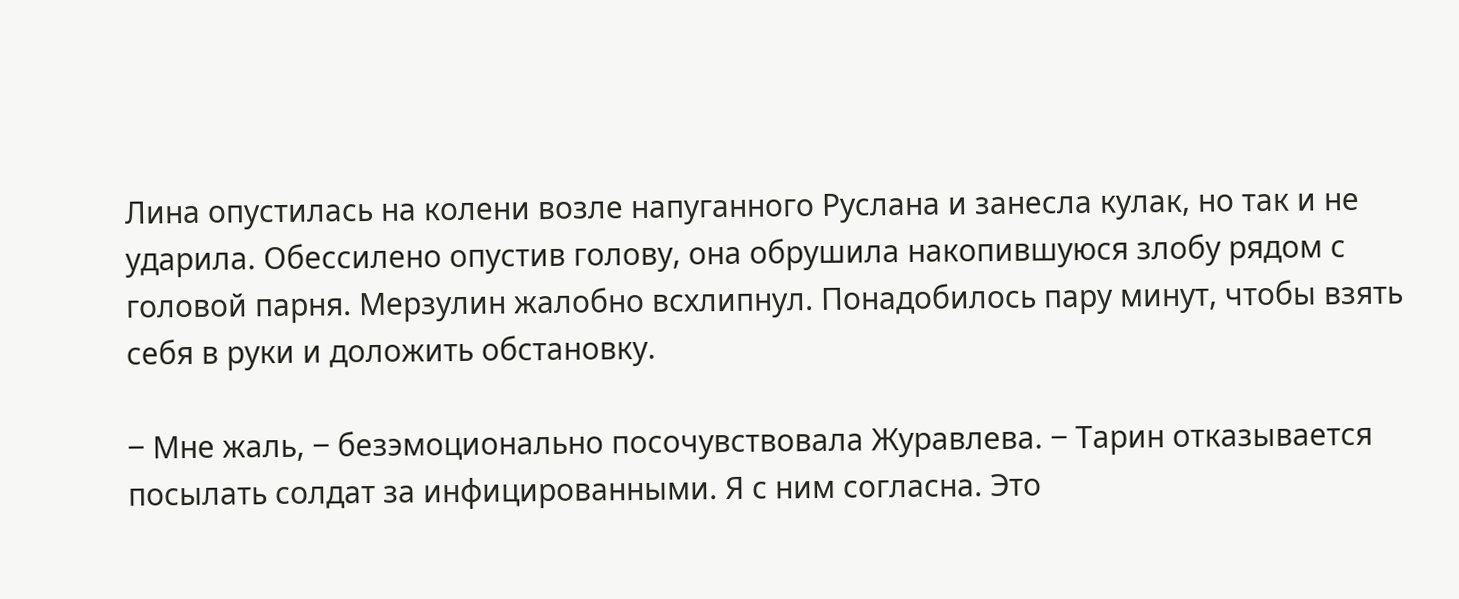Лина опустилась на колени возле напуганного Руслана и занесла кулак, но так и не ударила. Обессилено опустив голову, она обрушила накопившуюся злобу рядом с головой парня. Мерзулин жалобно всхлипнул. Понадобилось пару минут, чтобы взять себя в руки и доложить обстановку.

‒ Мне жаль, ‒ безэмоционально посочувствовала Журавлева. ‒ Тарин отказывается посылать солдат за инфицированными. Я с ним согласна. Это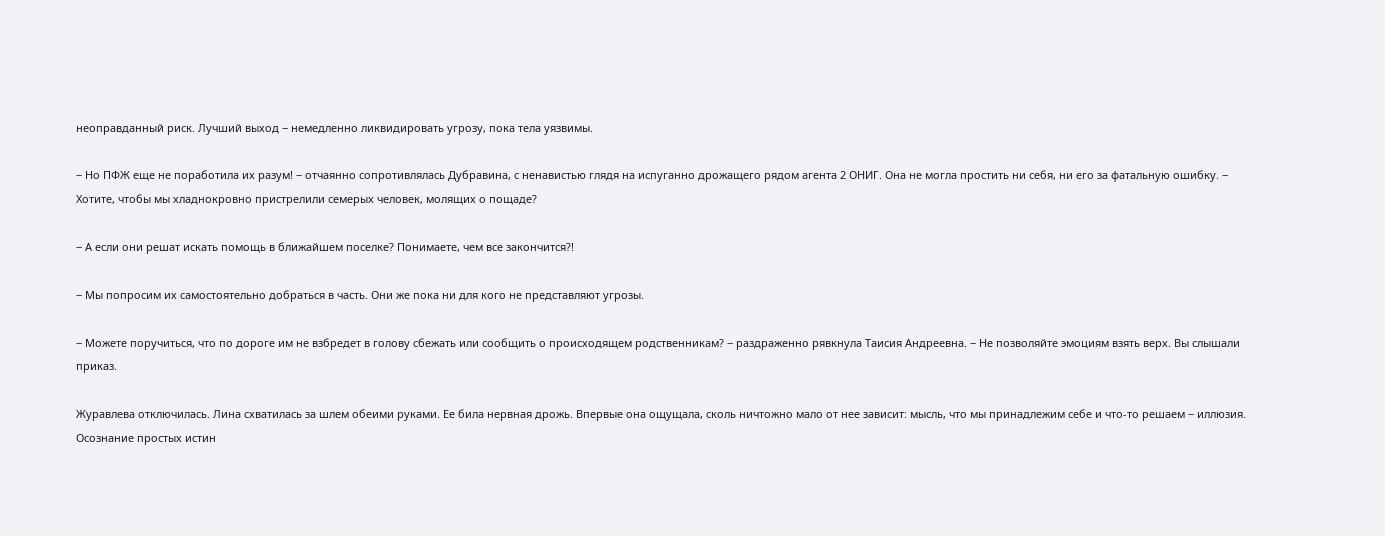неоправданный риск. Лучший выход ‒ немедленно ликвидировать угрозу, пока тела уязвимы.

‒ Но ПФЖ еще не поработила их разум! ‒ отчаянно сопротивлялась Дубравина, с ненавистью глядя на испуганно дрожащего рядом агента 2 ОНИГ. Она не могла простить ни себя, ни его за фатальную ошибку. ‒ Хотите, чтобы мы хладнокровно пристрелили семерых человек, молящих о пощаде?

‒ А если они решат искать помощь в ближайшем поселке? Понимаете, чем все закончится?!

‒ Мы попросим их самостоятельно добраться в часть. Они же пока ни для кого не представляют угрозы.

‒ Можете поручиться, что по дороге им не взбредет в голову сбежать или сообщить о происходящем родственникам? ‒ раздраженно рявкнула Таисия Андреевна. ‒ Не позволяйте эмоциям взять верх. Вы слышали приказ.

Журавлева отключилась. Лина схватилась за шлем обеими руками. Ее била нервная дрожь. Впервые она ощущала, сколь ничтожно мало от нее зависит: мысль, что мы принадлежим себе и что-то решаем ‒ иллюзия. Осознание простых истин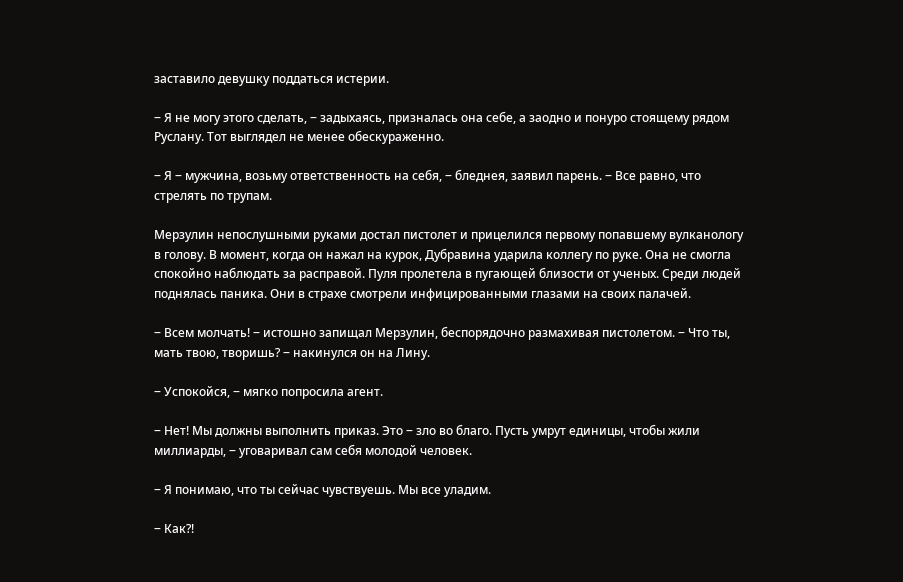заставило девушку поддаться истерии.

‒ Я не могу этого сделать, ‒ задыхаясь, призналась она себе, а заодно и понуро стоящему рядом Руслану. Тот выглядел не менее обескураженно.

‒ Я ‒ мужчина, возьму ответственность на себя, ‒ бледнея, заявил парень. ‒ Все равно, что стрелять по трупам.

Мерзулин непослушными руками достал пистолет и прицелился первому попавшему вулканологу в голову. В момент, когда он нажал на курок, Дубравина ударила коллегу по руке. Она не смогла спокойно наблюдать за расправой. Пуля пролетела в пугающей близости от ученых. Среди людей поднялась паника. Они в страхе смотрели инфицированными глазами на своих палачей.

‒ Всем молчать! ‒ истошно запищал Мерзулин, беспорядочно размахивая пистолетом. ‒ Что ты, мать твою, творишь? ‒ накинулся он на Лину.

‒ Успокойся, ‒ мягко попросила агент.

‒ Нет! Мы должны выполнить приказ. Это ‒ зло во благо. Пусть умрут единицы, чтобы жили миллиарды, ‒ уговаривал сам себя молодой человек.

‒ Я понимаю, что ты сейчас чувствуешь. Мы все уладим.

‒ Как?!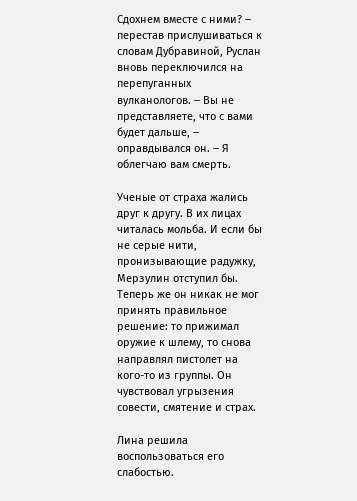Сдохнем вместе с ними? ‒ перестав прислушиваться к словам Дубравиной, Руслан вновь переключился на перепуганных вулканологов. ‒ Вы не представляете, что с вами будет дальше, ‒ оправдывался он. ‒ Я облегчаю вам смерть.

Ученые от страха жались друг к другу. В их лицах читалась мольба. И если бы не серые нити, пронизывающие радужку, Мерзулин отступил бы. Теперь же он никак не мог принять правильное решение: то прижимал оружие к шлему, то снова направлял пистолет на кого-то из группы. Он чувствовал угрызения совести, смятение и страх.

Лина решила воспользоваться его слабостью.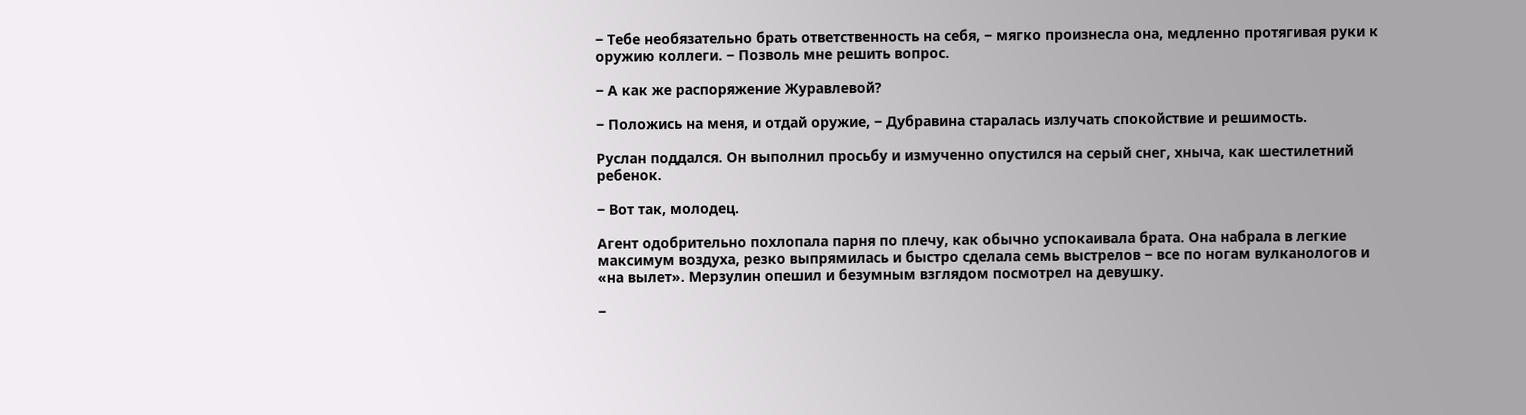‒ Тебе необязательно брать ответственность на себя, ‒ мягко произнесла она, медленно протягивая руки к оружию коллеги. ‒ Позволь мне решить вопрос.

‒ А как же распоряжение Журавлевой?

‒ Положись на меня, и отдай оружие, ‒ Дубравина старалась излучать спокойствие и решимость.

Руслан поддался. Он выполнил просьбу и измученно опустился на серый снег, хныча, как шестилетний ребенок.

‒ Вот так, молодец.

Агент одобрительно похлопала парня по плечу, как обычно успокаивала брата. Она набрала в легкие максимум воздуха, резко выпрямилась и быстро сделала семь выстрелов ‒ все по ногам вулканологов и «на вылет». Мерзулин опешил и безумным взглядом посмотрел на девушку.

‒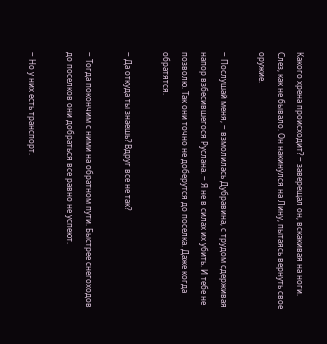Какого хрена происходит? ‒ заверещал он, вскакивая на ноги. Слез, как не бывало. Он накинулся на Лину, пытаясь вернуть свое оружие.

‒ Послушай меня, ‒ взмолилась Дубравина, с трудом сдерживая напор взбесившегося Руслана. ‒ Я не в силах их убить. И тебе не позволю. Так они точно не доберутся до поселка. Даже когда обратятся.

‒ Да откуда ты знаешь? Вдруг все не так?

‒ Тогда покончим с ними на обратном пути. Быстрее снегоходов до поселков они добраться все равно не успеют.

‒ Но у них есть транспорт.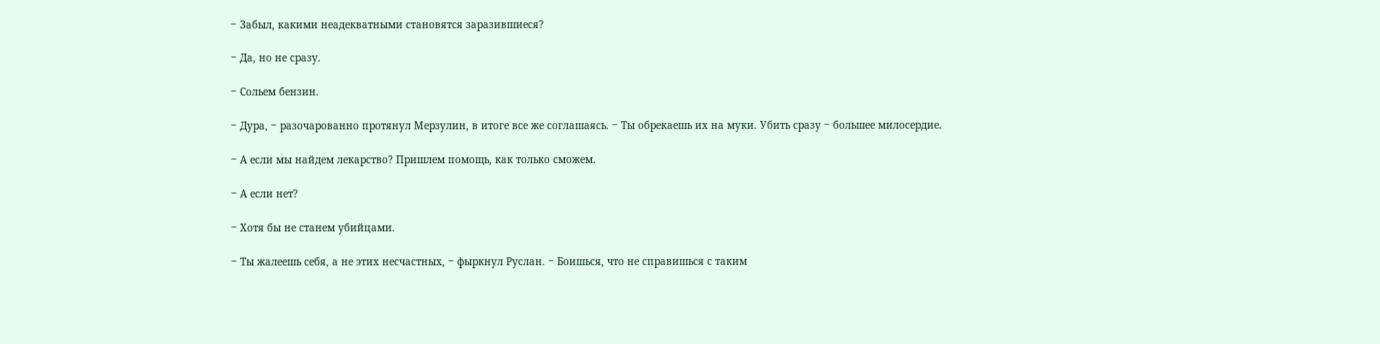‒ Забыл, какими неадекватными становятся заразившиеся?

‒ Да, но не сразу.

‒ Сольем бензин.

‒ Дура, ‒ разочарованно протянул Мерзулин, в итоге все же соглашаясь. ‒ Ты обрекаешь их на муки. Убить сразу ‒ большее милосердие.

‒ А если мы найдем лекарство? Пришлем помощь, как только сможем.

‒ А если нет?

‒ Хотя бы не станем убийцами.

‒ Ты жалеешь себя, а не этих несчастных, ‒ фыркнул Руслан. ‒ Боишься, что не справишься с таким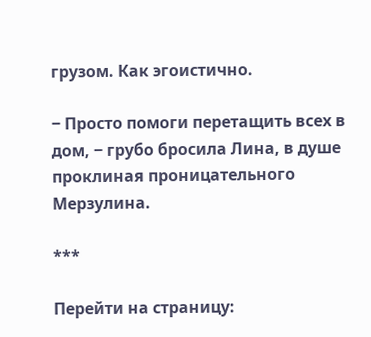грузом. Как эгоистично.

‒ Просто помоги перетащить всех в дом, ‒ грубо бросила Лина, в душе проклиная проницательного Мерзулина.

***

Перейти на страницу: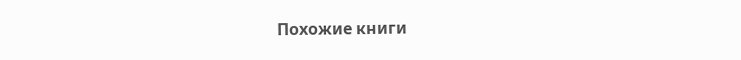Похожие книги